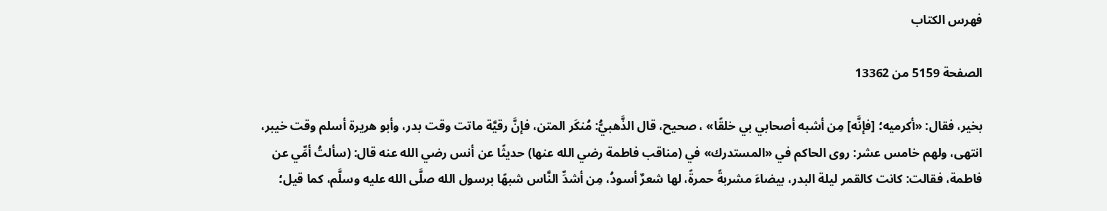فهرس الكتاب

الصفحة 5159 من 13362

بخير، فقال: «أكرميه؛ [فإنَّه] مِن أشبه أصحابي بي خلقًا» ، صحيح، قال الذَّهبيُّ: مُنكَر المتن، فإنَّ رقيَّة ماتت وقت بدر، وأبو هريرة أسلم وقت خيبر، انتهى، ولهم خامس عشر: روى الحاكم في «المستدرك» في (مناقب فاطمة رضي الله عنها) حديثًا عن أنس رضي الله عنه قال: (سألتُ أمِّي عن فاطمة، فقالت: كانت كالقمر ليلة البدر، بيضاءَ مشربةً حمرةً، لها شعرٌ أسودُ، مِن أشدِّ النَّاس شبهًا برسول الله صلَّى الله عليه وسلَّم، كما قيل؛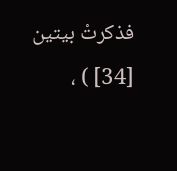فذكرتْ بيتين [34] ) ،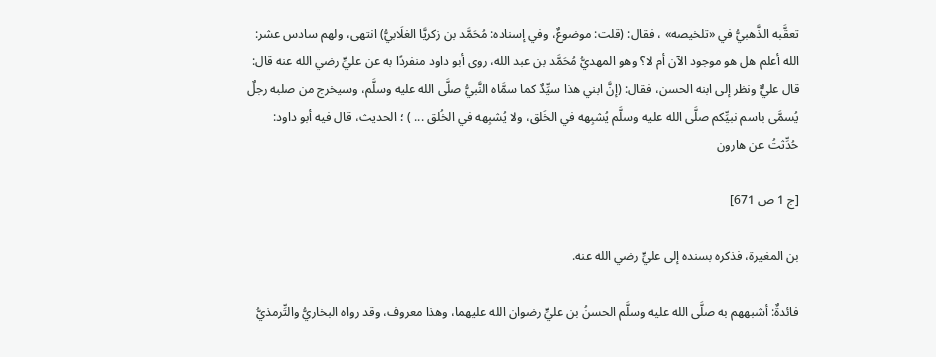تعقَّبه الذَّهبيُّ في «تلخيصه» ، فقال: (قلت: موضوعٌ، وفي إسناده: مُحَمَّد بن زكريَّا الغلَابيُّ) انتهى، ولهم سادس عشر: الله أعلم هل هو موجود الآن أم لا؟ وهو المهديُّ مُحَمَّد بن عبد الله، روى أبو داود منفردًا به عن عليٍّ رضي الله عنه قال: قال عليٌّ ونظر إلى ابنه الحسن، فقال: (إنَّ ابني هذا سيِّدٌ كما سمَّاه النَّبيُّ صلَّى الله عليه وسلَّم، وسيخرج من صلبه رجلٌ يُسمَّى باسم نبيِّكم صلَّى الله عليه وسلَّم يُشبِهه في الخَلق، ولا يُشبِهه في الخُلق ... ) ؛ الحديث، قال فيه أبو داود: حُدِّثتُ عن هارون

[ج 1 ص 671]

بن المغيرة، فذكره بسنده إلى عليٍّ رضي الله عنه.

فائدةٌ: أشبههم به صلَّى الله عليه وسلَّم الحسنُ بن عليٍّ رضوان الله عليهما، وهذا معروف، وقد رواه البخاريُّ والتِّرمذيُّ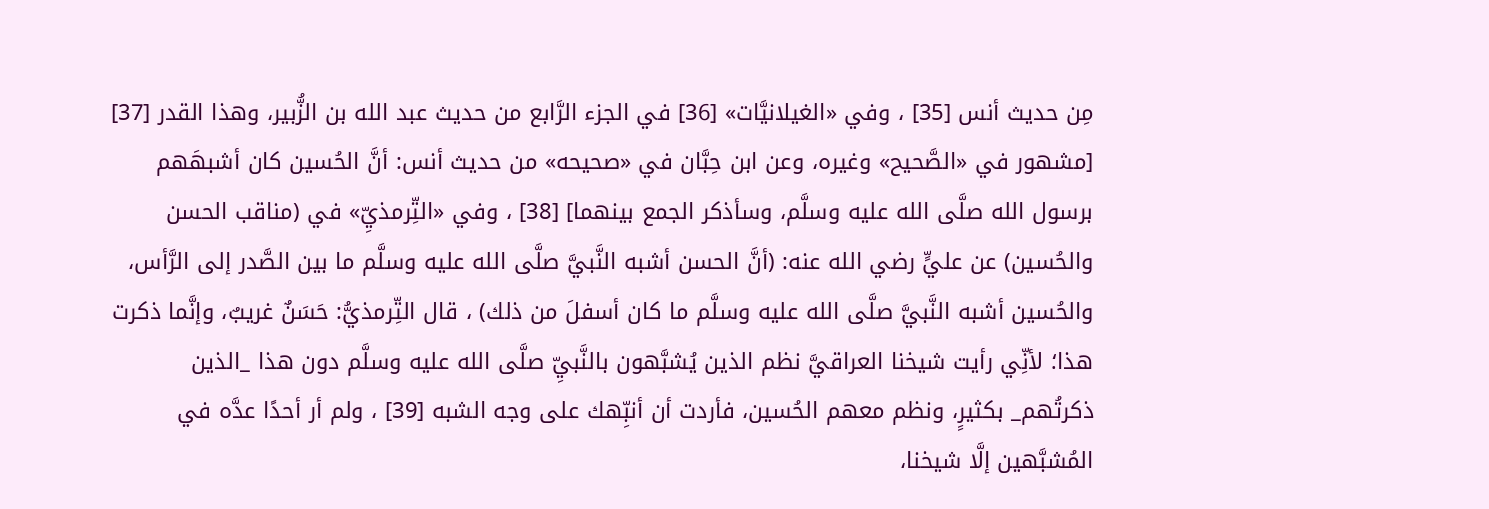مِن حديث أنس [35] ، وفي «الغيلانيَّات» [36] في الجزء الرَّابع من حديث عبد الله بن الزُّبير، وهذا القدر [37] [مشهور في «الصَّحيح» وغيره، وعن ابن حِبَّان في «صحيحه» من حديث أنس: أنَّ الحُسين كان أشبهَهم برسول الله صلَّى الله عليه وسلَّم، وسأذكر الجمع بينهما] [38] ، وفي «التِّرمذيِّ» في (مناقب الحسن والحُسين) عن عليٍّ رضي الله عنه: (أنَّ الحسن أشبه النَّبيَّ صلَّى الله عليه وسلَّم ما بين الصَّدر إلى الرَّأس، والحُسين أشبه النَّبيَّ صلَّى الله عليه وسلَّم ما كان أسفلَ من ذلك) ، قال التِّرمذيُّ: حَسَنٌ غريبٌ، وإنَّما ذكرت هذا؛ لأنِّي رأيت شيخنا العراقيَّ نظم الذين يُشبَّهون بالنَّبيِّ صلَّى الله عليه وسلَّم دون هذا _الذين ذكرتُهم_ بكثيرٍ، ونظم معهم الحُسين، فأردت أن أنبِّهك على وجه الشبه [39] ، ولم أر أحدًا عدَّه في المُشبَّهين إلَّا شيخنا،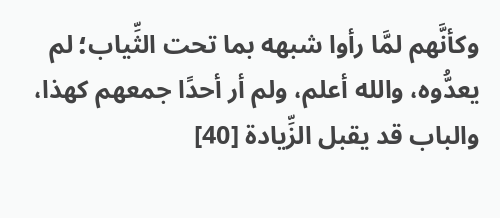وكأنَّهم لمَّا رأوا شبهه بما تحت الثِّياب؛ لم يعدُّوه، والله أعلم، ولم أر أحدًا جمعهم كهذا، والباب قد يقبل الزِّيادة [40]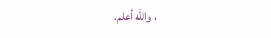، والله أعلم.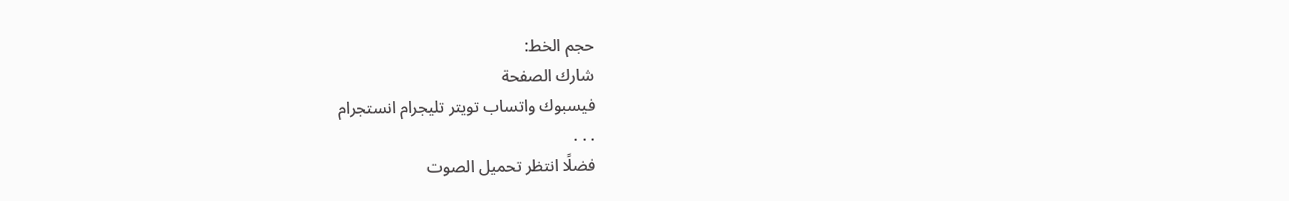حجم الخط:
شارك الصفحة
فيسبوك واتساب تويتر تليجرام انستجرام
. . .
فضلًا انتظر تحميل الصوت